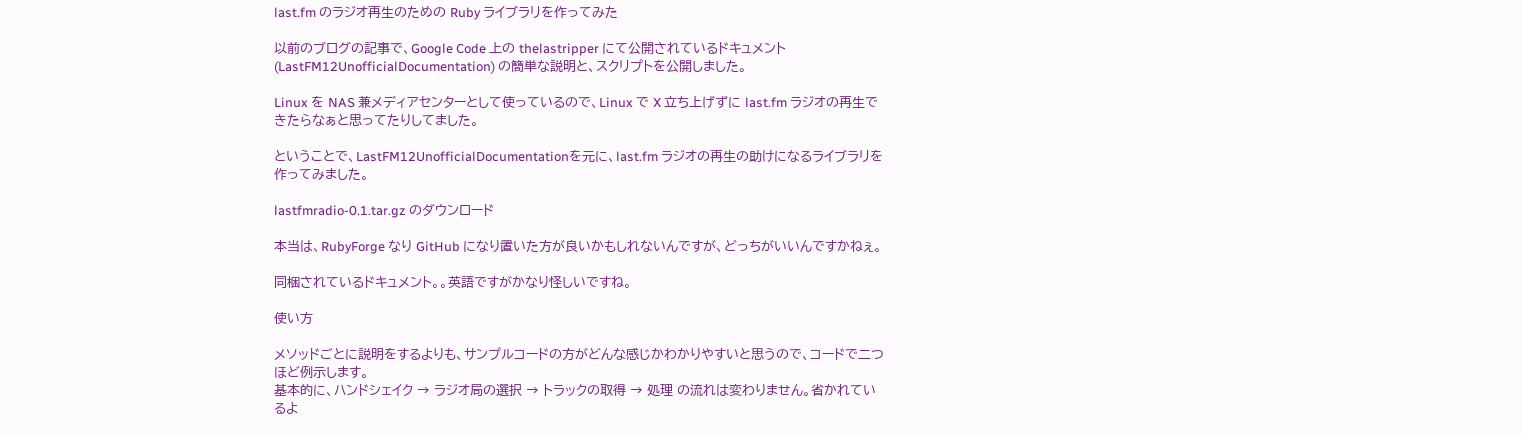last.fm のラジオ再生のための Ruby ライブラリを作ってみた

以前のブログの記事で、Google Code 上の thelastripper にて公開されているドキュメント (LastFM12UnofficialDocumentation) の簡単な説明と、スクリプトを公開しました。

Linux を NAS 兼メディアセンターとして使っているので、Linux で X 立ち上げずに last.fm ラジオの再生できたらなぁと思ってたりしてました。

ということで、LastFM12UnofficialDocumentationを元に、last.fm ラジオの再生の助けになるライブラリを作ってみました。

lastfmradio-0.1.tar.gz のダウンロード

本当は、RubyForge なり GitHub になり置いた方が良いかもしれないんですが、どっちがいいんですかねぇ。

同梱されているドキュメント。。英語ですがかなり怪しいですね。

使い方

メソッドごとに説明をするよりも、サンプルコードの方がどんな感じかわかりやすいと思うので、コードで二つほど例示します。
基本的に、ハンドシェイク → ラジオ局の選択 → トラックの取得 → 処理 の流れは変わりません。省かれているよ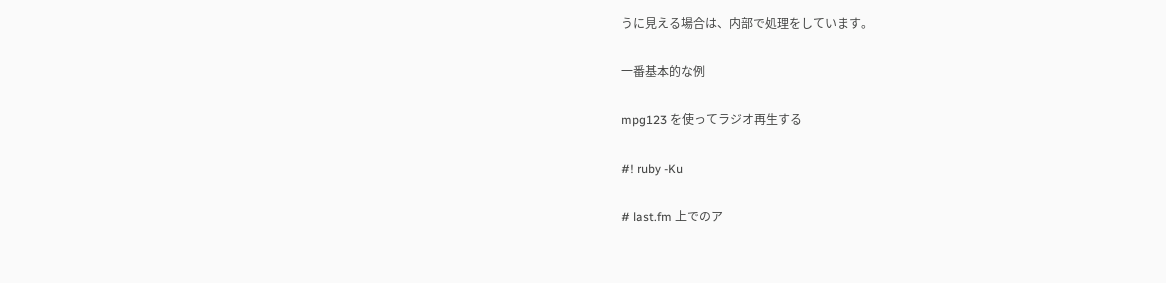うに見える場合は、内部で処理をしています。

一番基本的な例

mpg123 を使ってラジオ再生する

#! ruby -Ku

# last.fm 上でのア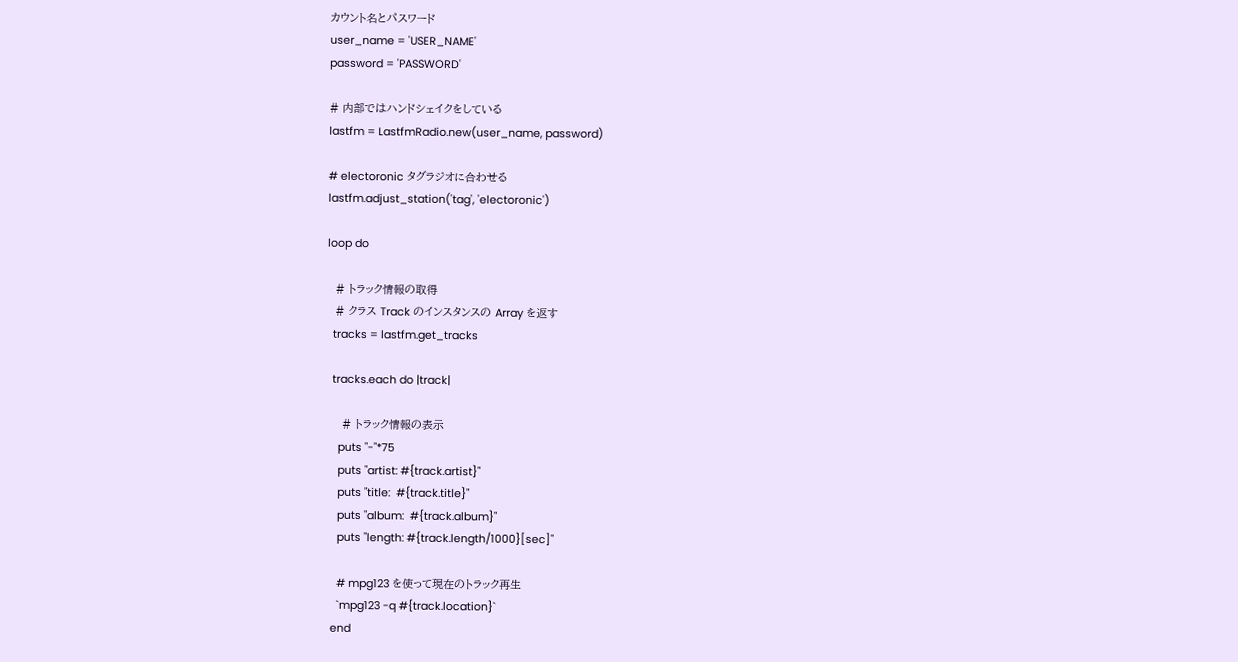カウント名とパスワード
user_name = 'USER_NAME'
password = 'PASSWORD'

# 内部ではハンドシェイクをしている
lastfm = LastfmRadio.new(user_name, password)

# electoronic タグラジオに合わせる
lastfm.adjust_station('tag', 'electoronic')

loop do

  # トラック情報の取得
  # クラス Track のインスタンスの Array を返す
  tracks = lastfm.get_tracks

  tracks.each do |track|

    # トラック情報の表示
    puts "-"*75
    puts "artist: #{track.artist}"
    puts "title:  #{track.title}"
    puts "album:  #{track.album}"
    puts "length: #{track.length/1000}[sec]"

    # mpg123 を使って現在のトラック再生
    `mpg123 -q #{track.location}`
  end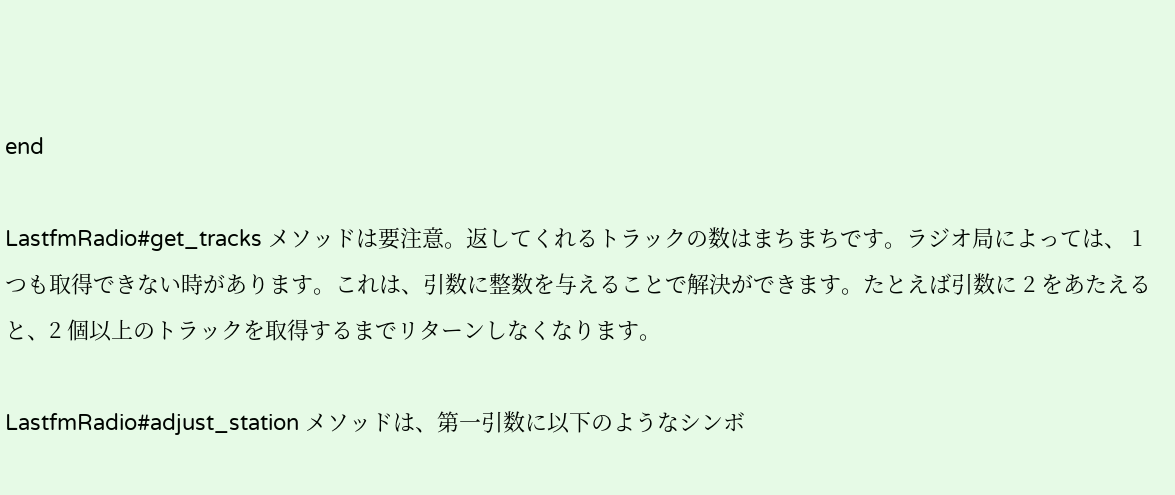end

LastfmRadio#get_tracks メソッドは要注意。返してくれるトラックの数はまちまちです。ラジオ局によっては、 1 つも取得できない時があります。これは、引数に整数を与えることで解決ができます。たとえば引数に 2 をあたえると、2 個以上のトラックを取得するまでリターンしなくなります。

LastfmRadio#adjust_station メソッドは、第一引数に以下のようなシンボ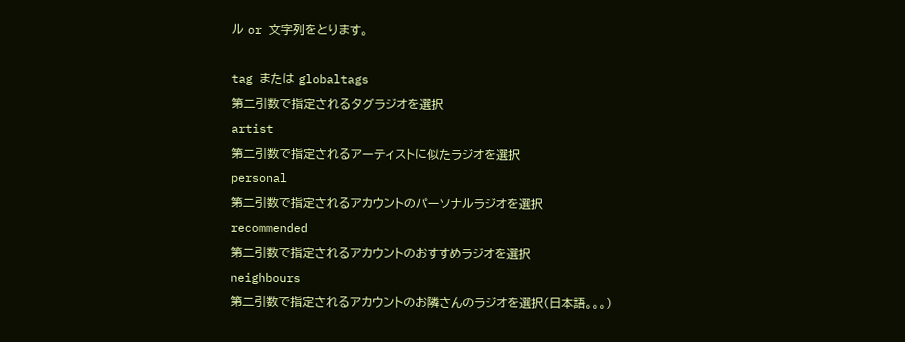ル or 文字列をとります。

tag または globaltags
第二引数で指定されるタグラジオを選択
artist
第二引数で指定されるアーティストに似たラジオを選択
personal
第二引数で指定されるアカウントのパーソナルラジオを選択
recommended
第二引数で指定されるアカウントのおすすめラジオを選択
neighbours
第二引数で指定されるアカウントのお隣さんのラジオを選択(日本語。。。)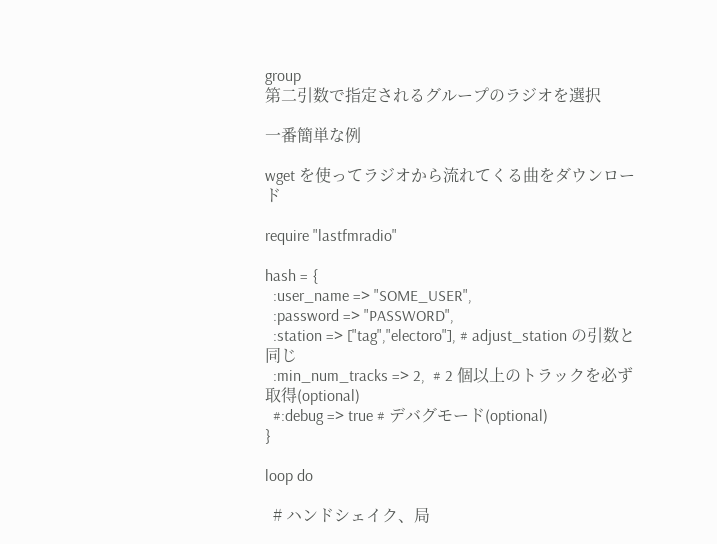group
第二引数で指定されるグループのラジオを選択

一番簡単な例

wget を使ってラジオから流れてくる曲をダウンロード

require "lastfmradio"

hash = {
  :user_name => "SOME_USER",
  :password => "PASSWORD",
  :station => ["tag","electoro"], # adjust_station の引数と同じ
  :min_num_tracks => 2,  # 2 個以上のトラックを必ず取得(optional)
  #:debug => true # デバグモード(optional)
}

loop do

  # ハンドシェイク、局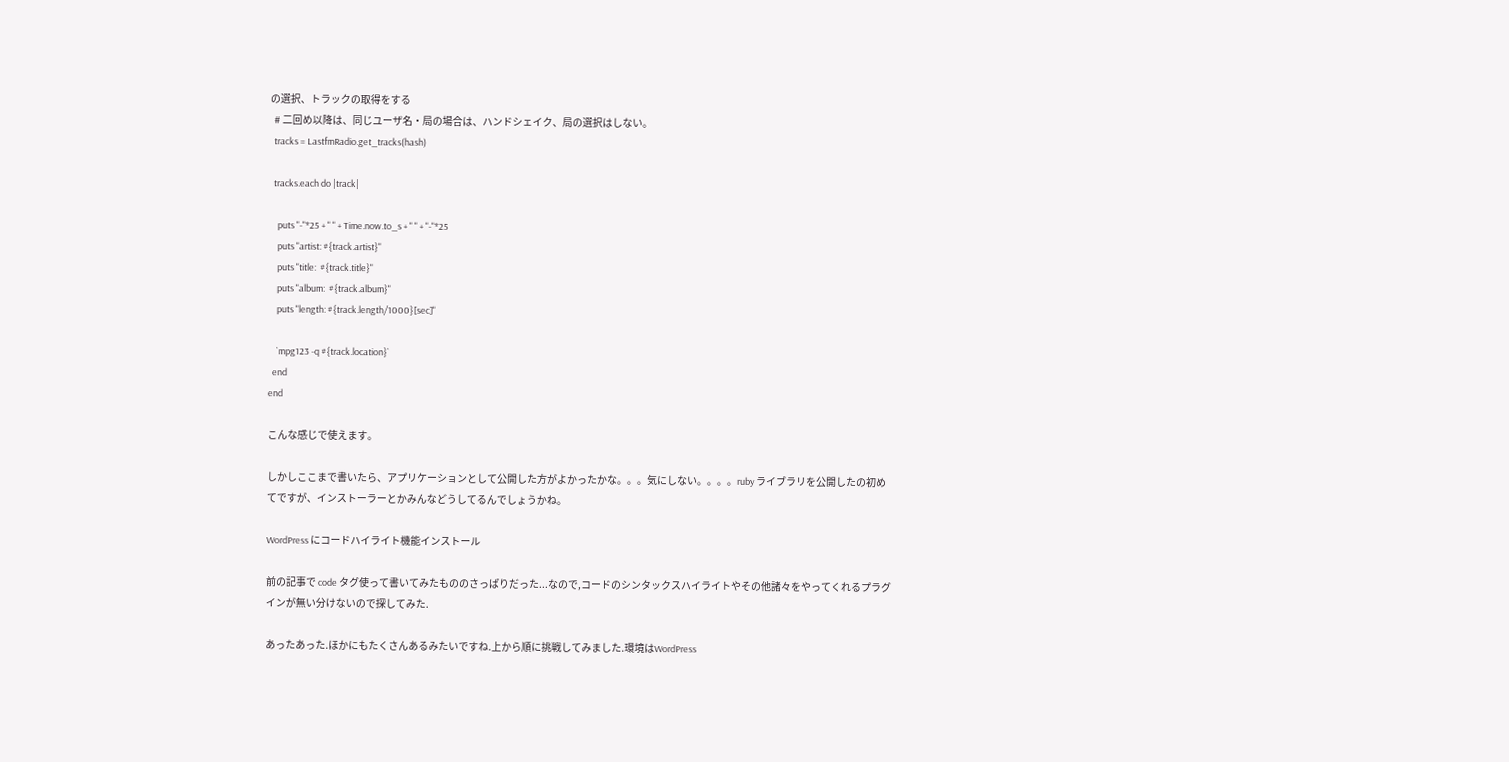の選択、トラックの取得をする
  # 二回め以降は、同じユーザ名・局の場合は、ハンドシェイク、局の選択はしない。
  tracks = LastfmRadio.get_tracks(hash)

  tracks.each do |track|

    puts "-"*25 + " " + Time.now.to_s + " " + "-"*25
    puts "artist: #{track.artist}"
    puts "title:  #{track.title}"
    puts "album:  #{track.album}"
    puts "length: #{track.length/1000}[sec]"

    `mpg123 -q #{track.location}`
  end
end

こんな感じで使えます。

しかしここまで書いたら、アプリケーションとして公開した方がよかったかな。。。気にしない。。。。ruby ライブラリを公開したの初めてですが、インストーラーとかみんなどうしてるんでしょうかね。

WordPress にコードハイライト機能インストール

前の記事で code タグ使って書いてみたもののさっぱりだった...なので,コードのシンタックスハイライトやその他諸々をやってくれるプラグインが無い分けないので探してみた.

あったあった.ほかにもたくさんあるみたいですね.上から順に挑戦してみました.環境はWordPress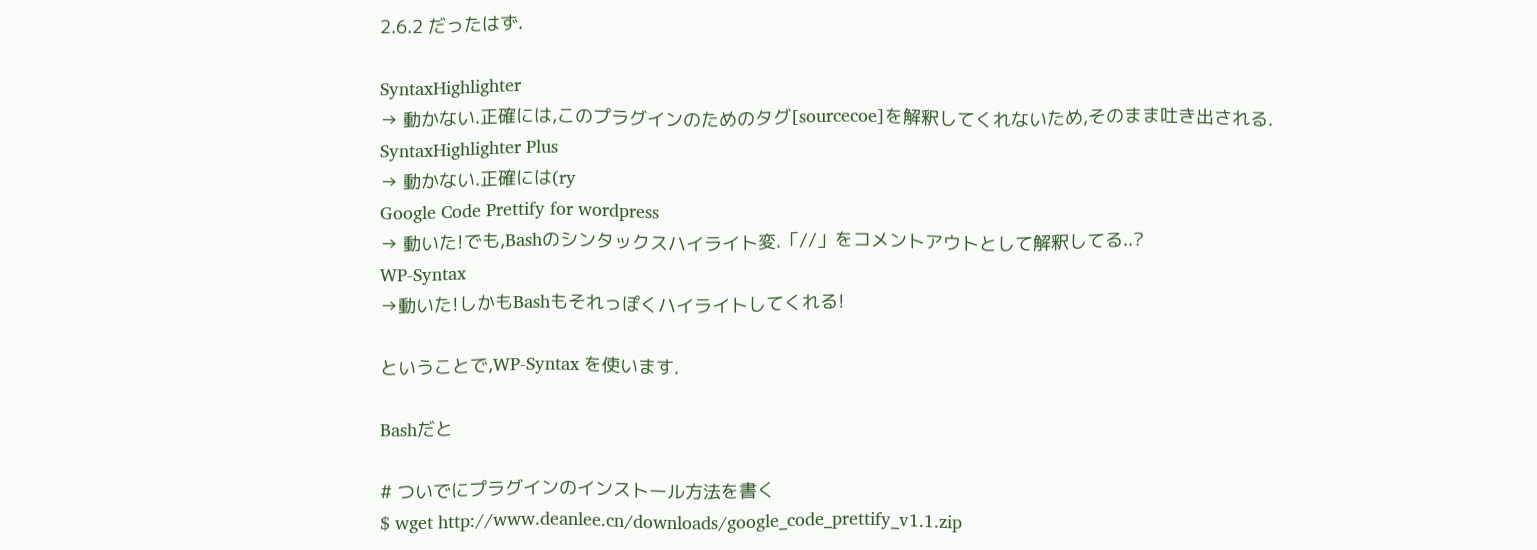2.6.2 だったはず.

SyntaxHighlighter
→ 動かない.正確には,このプラグインのためのタグ[sourcecoe]を解釈してくれないため,そのまま吐き出される.
SyntaxHighlighter Plus
→ 動かない.正確には(ry
Google Code Prettify for wordpress
→ 動いた!でも,Bashのシンタックスハイライト変.「//」をコメントアウトとして解釈してる..?
WP-Syntax
→動いた!しかもBashもそれっぽくハイライトしてくれる!

ということで,WP-Syntax を使います.

Bashだと

# ついでにプラグインのインストール方法を書く
$ wget http://www.deanlee.cn/downloads/google_code_prettify_v1.1.zip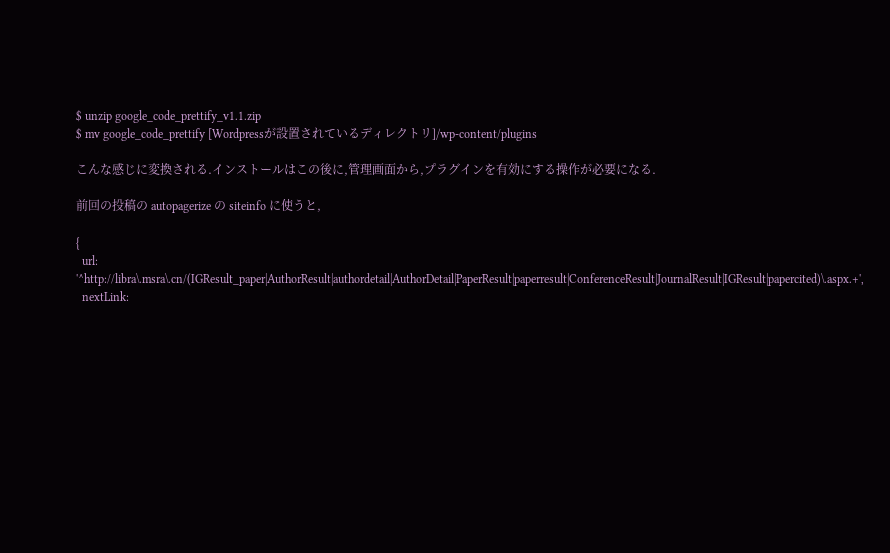$ unzip google_code_prettify_v1.1.zip
$ mv google_code_prettify [Wordpressが設置されているディレクトリ]/wp-content/plugins

こんな感じに変換される.インストールはこの後に,管理画面から,プラグインを有効にする操作が必要になる.

前回の投稿の autopagerize の siteinfo に使うと,

{
  url: '^http://libra\.msra\.cn/(IGResult_paper|AuthorResult|authordetail|AuthorDetail|PaperResult|paperresult|ConferenceResult|JournalResult|IGResult|papercited)\.aspx.+',
  nextLink: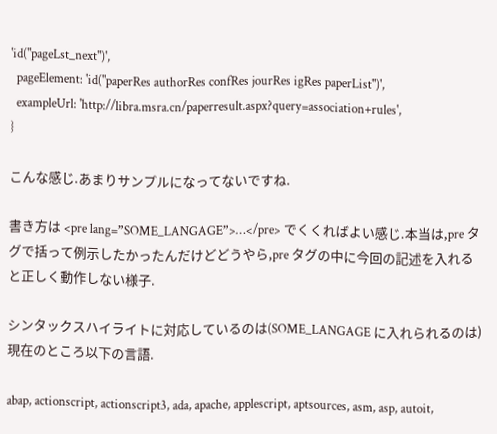'id("pageLst_next")',
  pageElement: 'id("paperRes authorRes confRes jourRes igRes paperList")',
  exampleUrl: 'http://libra.msra.cn/paperresult.aspx?query=association+rules',
}

こんな感じ.あまりサンプルになってないですね.

書き方は <pre lang=”SOME_LANGAGE”>…</pre> でくくればよい感じ.本当は,pre タグで括って例示したかったんだけどどうやら,pre タグの中に今回の記述を入れると正しく動作しない様子.

シンタックスハイライトに対応しているのは(SOME_LANGAGE に入れられるのは)現在のところ以下の言語.

abap, actionscript, actionscript3, ada, apache, applescript, aptsources, asm, asp, autoit,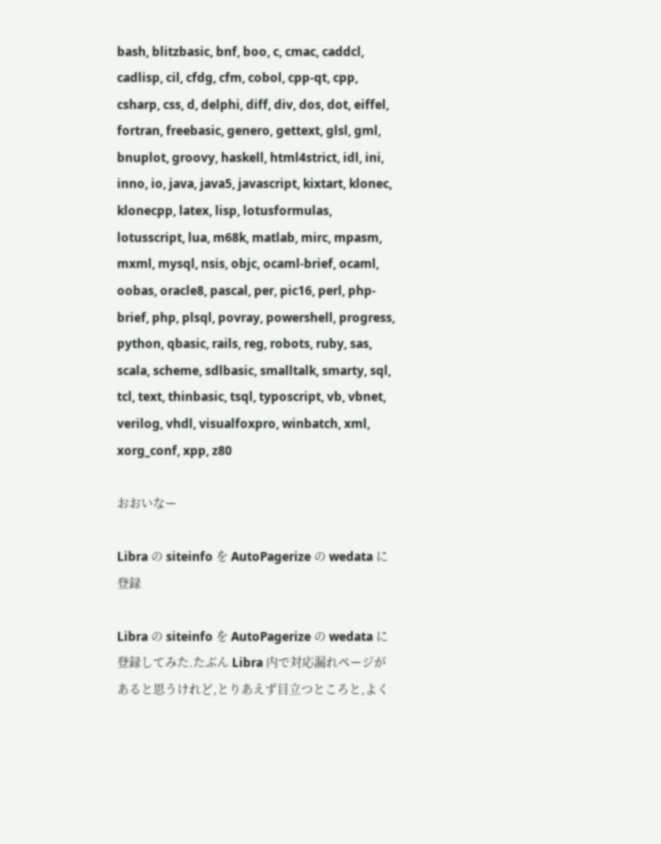bash, blitzbasic, bnf, boo, c, cmac, caddcl, cadlisp, cil, cfdg, cfm, cobol, cpp-qt, cpp, csharp, css, d, delphi, diff, div, dos, dot, eiffel, fortran, freebasic, genero, gettext, glsl, gml, bnuplot, groovy, haskell, html4strict, idl, ini, inno, io, java, java5, javascript, kixtart, klonec, klonecpp, latex, lisp, lotusformulas, lotusscript, lua, m68k, matlab, mirc, mpasm, mxml, mysql, nsis, objc, ocaml-brief, ocaml, oobas, oracle8, pascal, per, pic16, perl, php-brief, php, plsql, povray, powershell, progress, python, qbasic, rails, reg, robots, ruby, sas, scala, scheme, sdlbasic, smalltalk, smarty, sql, tcl, text, thinbasic, tsql, typoscript, vb, vbnet, verilog, vhdl, visualfoxpro, winbatch, xml, xorg_conf, xpp, z80

おおいなー

Libra の siteinfo を AutoPagerize の wedata に登録

Libra の siteinfo を AutoPagerize の wedata に登録してみた.たぶん Libra 内で対応漏れページがあると思うけれど,とりあえず目立つところと,よく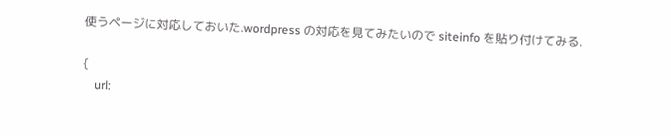使うページに対応しておいた.wordpress の対応を見てみたいので siteinfo を貼り付けてみる.

{
    url: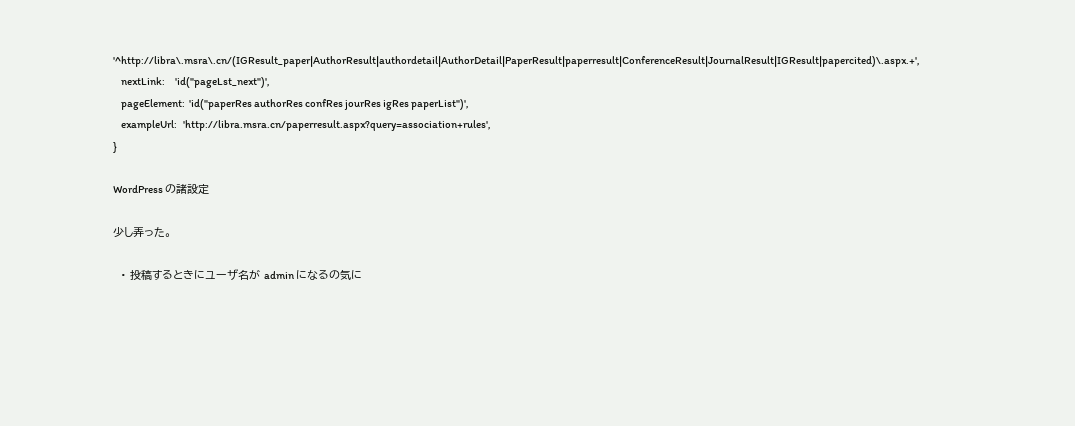'^http://libra\.msra\.cn/(IGResult_paper|AuthorResult|authordetail|AuthorDetail|PaperResult|paperresult|ConferenceResult|JournalResult|IGResult|papercited)\.aspx.+',
    nextLink:     'id("pageLst_next")',
    pageElement:  'id("paperRes authorRes confRes jourRes igRes paperList")',
    exampleUrl:   'http://libra.msra.cn/paperresult.aspx?query=association+rules',
}

WordPress の諸設定

少し弄った。

  • 投稿するときにユーザ名が admin になるの気に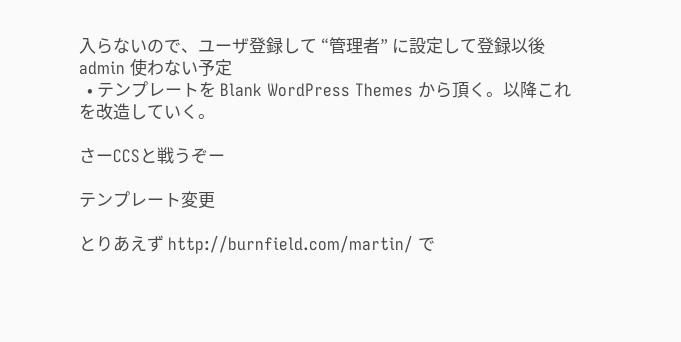入らないので、ユーザ登録して “管理者” に設定して登録以後 admin 使わない予定
  • テンプレートを Blank WordPress Themes から頂く。以降これを改造していく。

さーCCSと戦うぞー

テンプレート変更

とりあえず http://burnfield.com/martin/ で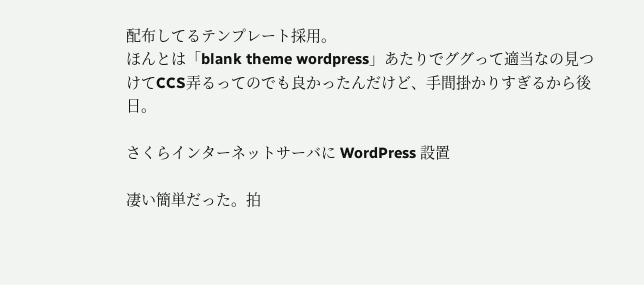配布してるテンプレート採用。
ほんとは「blank theme wordpress」あたりでググって適当なの見つけてCCS弄るってのでも良かったんだけど、手間掛かりすぎるから後日。

さくらインターネットサーバに WordPress 設置

凄い簡単だった。拍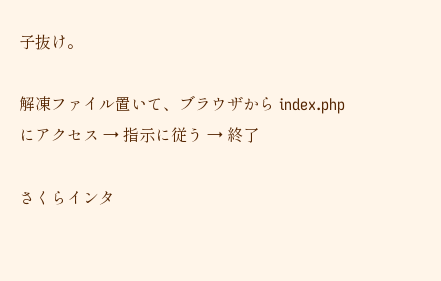子抜け。

解凍ファイル置いて、ブラウザから index.php にアクセス → 指示に従う → 終了

さくらインタ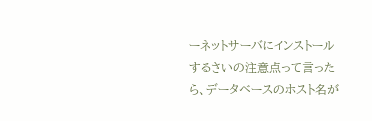ーネットサーバにインストールするさいの注意点って言ったら、データベースのホスト名が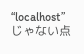“localhost” じゃない点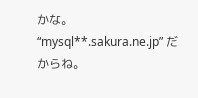かな。 “mysql**.sakura.ne.jp” だからね。